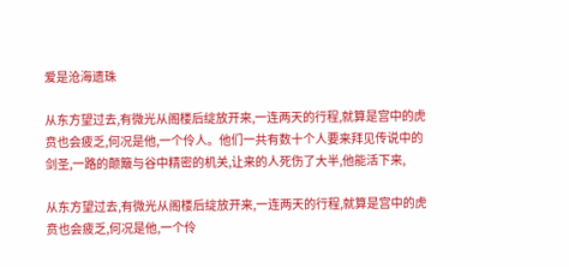爱是沧海遗珠

从东方望过去,有微光从阁楼后绽放开来,一连两天的行程,就算是宫中的虎贲也会疲乏,何况是他,一个伶人。他们一共有数十个人要来拜见传说中的剑圣,一路的颠簸与谷中精密的机关,让来的人死伤了大半,他能活下来,

从东方望过去,有微光从阁楼后绽放开来,一连两天的行程,就算是宫中的虎贲也会疲乏,何况是他,一个伶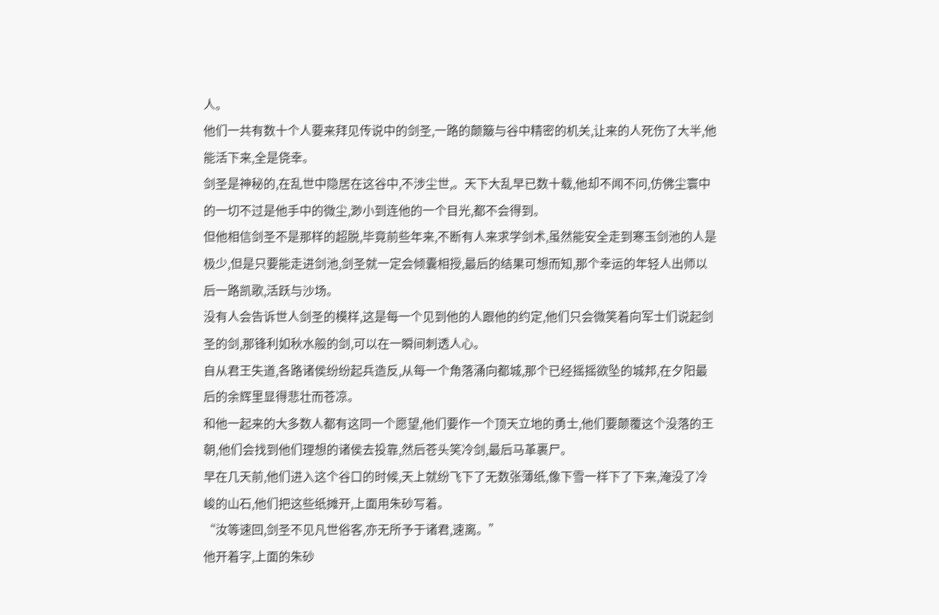人。
他们一共有数十个人要来拜见传说中的剑圣,一路的颠簸与谷中精密的机关,让来的人死伤了大半,他能活下来,全是侥幸。
剑圣是神秘的,在乱世中隐居在这谷中,不涉尘世,。天下大乱早已数十载,他却不闻不问,仿佛尘寰中的一切不过是他手中的微尘,渺小到连他的一个目光,都不会得到。
但他相信剑圣不是那样的超脱,毕竟前些年来,不断有人来求学剑术,虽然能安全走到寒玉剑池的人是极少,但是只要能走进剑池,剑圣就一定会倾囊相授,最后的结果可想而知,那个幸运的年轻人出师以后一路凯歌,活跃与沙场。
没有人会告诉世人剑圣的模样,这是每一个见到他的人跟他的约定,他们只会微笑着向军士们说起剑圣的剑,那锋利如秋水般的剑,可以在一瞬间刺透人心。
自从君王失道,各路诸侯纷纷起兵造反,从每一个角落涌向都城,那个已经摇摇欲坠的城邦,在夕阳最后的余辉里显得悲壮而苍凉。
和他一起来的大多数人都有这同一个愿望,他们要作一个顶天立地的勇士,他们要颠覆这个没落的王朝,他们会找到他们理想的诸侯去投靠,然后苍头笑冷剑,最后马革裹尸。
早在几天前,他们进入这个谷口的时候,天上就纷飞下了无数张薄纸,像下雪一样下了下来,淹没了冷峻的山石,他们把这些纸摊开,上面用朱砂写着。
“汝等速回,剑圣不见凡世俗客,亦无所予于诸君,速离。”
他开着字,上面的朱砂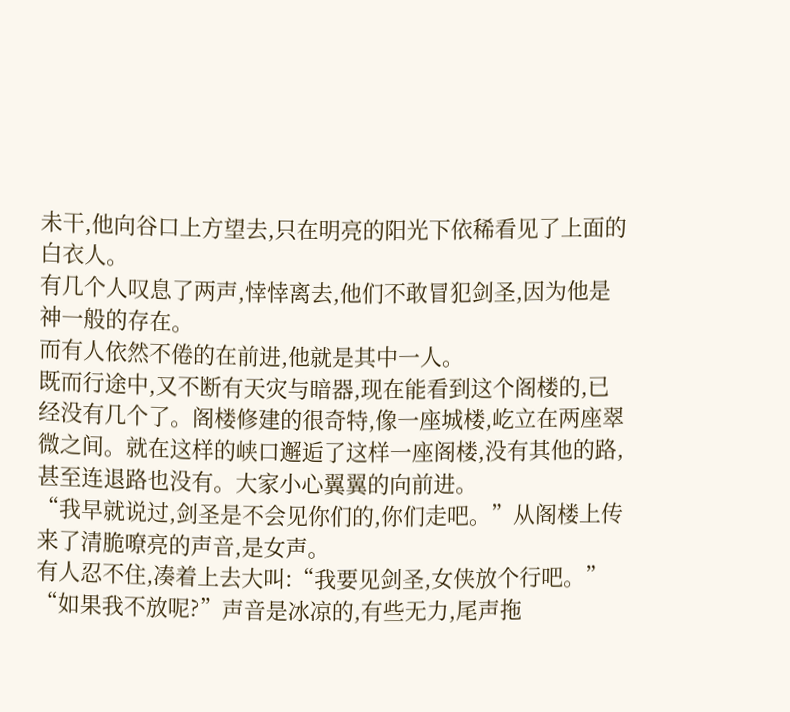未干,他向谷口上方望去,只在明亮的阳光下依稀看见了上面的白衣人。
有几个人叹息了两声,悻悻离去,他们不敢冒犯剑圣,因为他是神一般的存在。
而有人依然不倦的在前进,他就是其中一人。
既而行途中,又不断有天灾与暗器,现在能看到这个阁楼的,已经没有几个了。阁楼修建的很奇特,像一座城楼,屹立在两座翠微之间。就在这样的峡口邂逅了这样一座阁楼,没有其他的路,甚至连退路也没有。大家小心翼翼的向前进。
“我早就说过,剑圣是不会见你们的,你们走吧。”从阁楼上传来了清脆嘹亮的声音,是女声。
有人忍不住,凑着上去大叫:“我要见剑圣,女侠放个行吧。”
“如果我不放呢?”声音是冰凉的,有些无力,尾声拖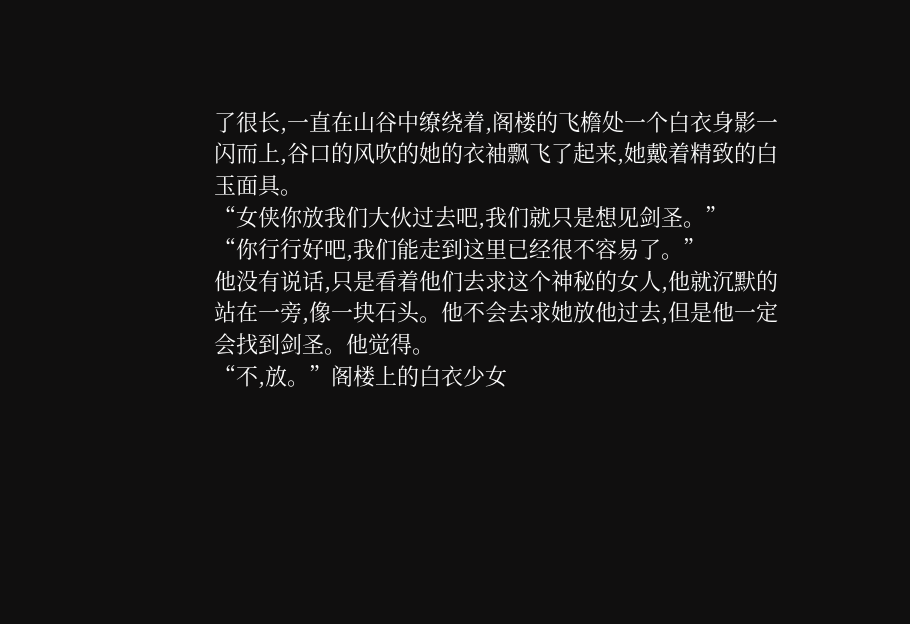了很长,一直在山谷中缭绕着,阁楼的飞檐处一个白衣身影一闪而上,谷口的风吹的她的衣袖飘飞了起来,她戴着精致的白玉面具。
“女侠你放我们大伙过去吧,我们就只是想见剑圣。”
“你行行好吧,我们能走到这里已经很不容易了。”
他没有说话,只是看着他们去求这个神秘的女人,他就沉默的站在一旁,像一块石头。他不会去求她放他过去,但是他一定会找到剑圣。他觉得。
“不,放。”阁楼上的白衣少女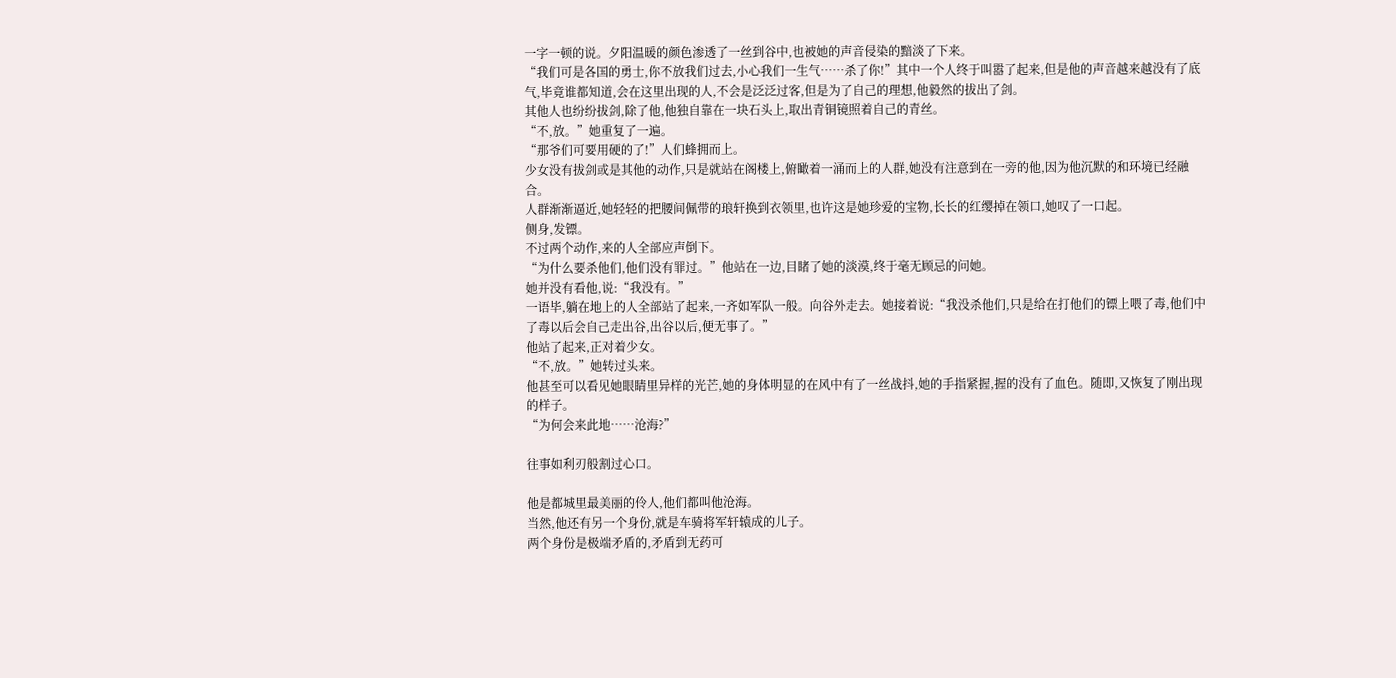一字一顿的说。夕阳温暖的颜色渗透了一丝到谷中,也被她的声音侵染的黯淡了下来。
“我们可是各国的勇士,你不放我们过去,小心我们一生气……杀了你!”其中一个人终于叫嚣了起来,但是他的声音越来越没有了底气,毕竟谁都知道,会在这里出现的人,不会是泛泛过客,但是为了自己的理想,他毅然的拔出了剑。
其他人也纷纷拔剑,除了他,他独自靠在一块石头上,取出青铜镜照着自己的青丝。
“不,放。”她重复了一遍。
“那爷们可要用硬的了!”人们蜂拥而上。
少女没有拔剑或是其他的动作,只是就站在阁楼上,俯瞰着一涌而上的人群,她没有注意到在一旁的他,因为他沉默的和环境已经融合。
人群渐渐逼近,她轻轻的把腰间佩带的琅轩换到衣领里,也许这是她珍爱的宝物,长长的红缨掉在领口,她叹了一口起。
侧身,发镖。
不过两个动作,来的人全部应声倒下。
“为什么要杀他们,他们没有罪过。”他站在一边,目睹了她的淡漠,终于毫无顾忌的问她。
她并没有看他,说:“我没有。”
一语毕,躺在地上的人全部站了起来,一齐如军队一般。向谷外走去。她接着说:“我没杀他们,只是给在打他们的镖上喂了毒,他们中了毒以后会自己走出谷,出谷以后,便无事了。”
他站了起来,正对着少女。
“不,放。”她转过头来。
他甚至可以看见她眼睛里异样的光芒,她的身体明显的在风中有了一丝战抖,她的手指紧握,握的没有了血色。随即,又恢复了刚出现的样子。
“为何会来此地……沧海?”

往事如利刃般割过心口。

他是都城里最美丽的伶人,他们都叫他沧海。
当然,他还有另一个身份,就是车骑将军轩辕成的儿子。
两个身份是极端矛盾的,矛盾到无药可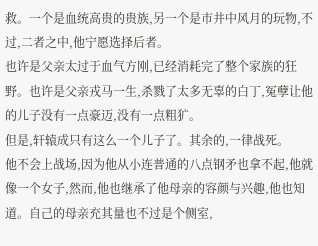救。一个是血统高贵的贵族,另一个是市井中风月的玩物,不过,二者之中,他宁愿选择后者。
也许是父亲太过于血气方刚,已经消耗完了整个家族的狂野。也许是父亲戎马一生,杀戮了太多无辜的白丁,冤孽让他的儿子没有一点豪迈,没有一点粗犷。
但是,轩辕成只有这么一个儿子了。其余的,一律战死。
他不会上战场,因为他从小连普通的八点钢矛也拿不起,他就像一个女子,然而,他也继承了他母亲的容颜与兴趣,他也知道。自己的母亲充其量也不过是个侧室,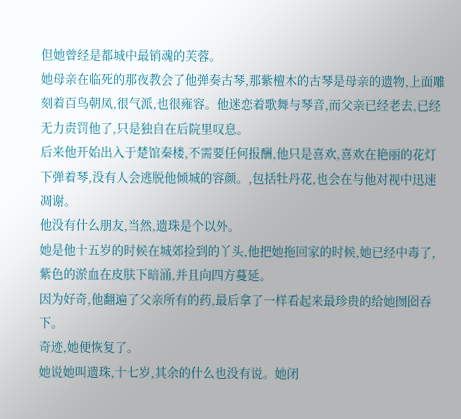但她曾经是都城中最销魂的芙蓉。
她母亲在临死的那夜教会了他弹奏古琴,那紫檀木的古琴是母亲的遗物,上面雕刻着百鸟朝凤,很气派,也很雍容。他迷恋着歌舞与琴音,而父亲已经老去,已经无力责罚他了,只是独自在后院里叹息。
后来他开始出入于楚馆秦楼,不需要任何报酬,他只是喜欢,喜欢在艳丽的花灯下弹着琴,没有人会逃脱他倾城的容颜。,包括牡丹花,也会在与他对视中迅速凋谢。
他没有什么朋友,当然,遗珠是个以外。
她是他十五岁的时候在城郊捡到的丫头,他把她拖回家的时候,她已经中毒了,紫色的淤血在皮肤下暗涌,并且向四方蔓延。
因为好奇,他翻遍了父亲所有的药,最后拿了一样看起来最珍贵的给她囫囵吞下。
奇迹,她便恢复了。
她说她叫遗珠,十七岁,其余的什么也没有说。她闭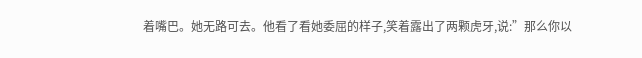着嘴巴。她无路可去。他看了看她委屈的样子,笑着露出了两颗虎牙,说:”那么你以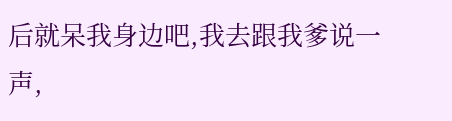后就呆我身边吧,我去跟我爹说一声,